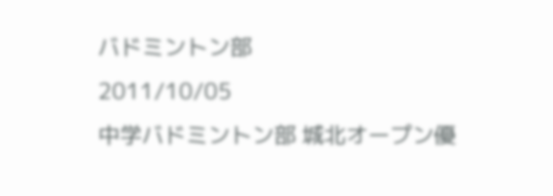バドミントン部
2011/10/05
中学バドミントン部 城北オープン優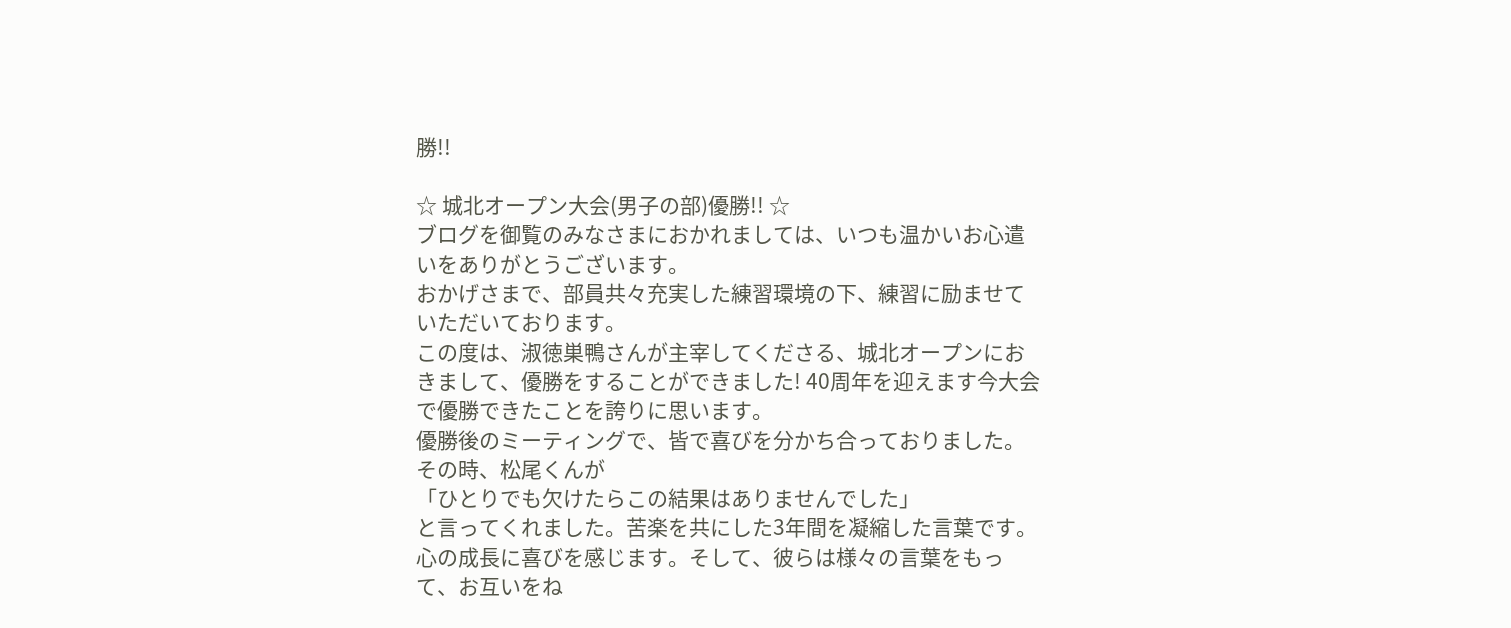勝!!

☆ 城北オープン大会(男子の部)優勝!! ☆
ブログを御覧のみなさまにおかれましては、いつも温かいお心遣いをありがとうございます。
おかげさまで、部員共々充実した練習環境の下、練習に励ませていただいております。
この度は、淑徳巣鴨さんが主宰してくださる、城北オープンにおきまして、優勝をすることができました! 40周年を迎えます今大会で優勝できたことを誇りに思います。
優勝後のミーティングで、皆で喜びを分かち合っておりました。その時、松尾くんが
「ひとりでも欠けたらこの結果はありませんでした」
と言ってくれました。苦楽を共にした3年間を凝縮した言葉です。心の成長に喜びを感じます。そして、彼らは様々の言葉をもって、お互いをね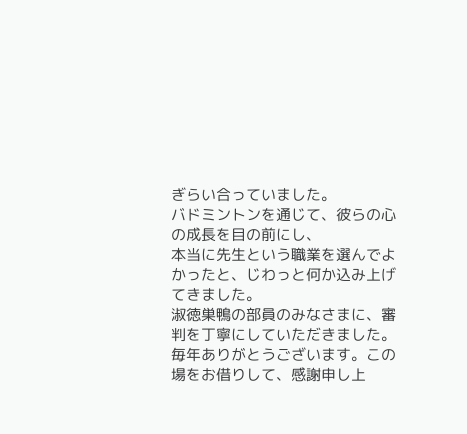ぎらい合っていました。
バドミントンを通じて、彼らの心の成長を目の前にし、
本当に先生という職業を選んでよかったと、じわっと何か込み上げてきました。
淑徳巣鴨の部員のみなさまに、審判を丁寧にしていただきました。
毎年ありがとうございます。この場をお借りして、感謝申し上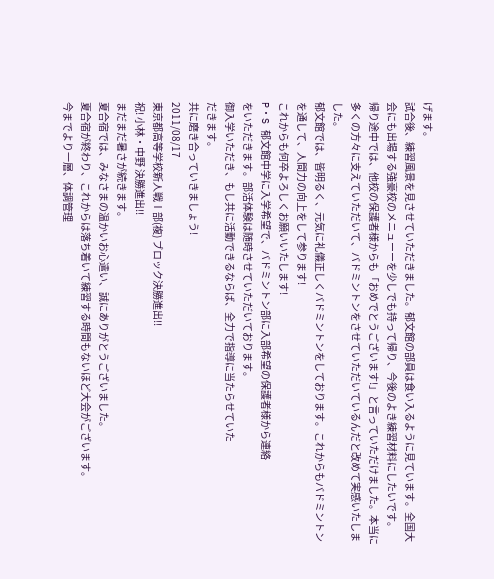げます。
試合後、練習風景を見させていただきました。郁文館の部員は食い入るように見ています。全国大会にも出場する強豪校のメニューーを少しでも持って帰り、今後のよき練習材料にしたいです。
帰り途中では、他校の保護者様からも「おめでとうございます!」と言っていただけました。本当に多くの方々に支えていただいて、バドミントンをさせていただいているんだと改めて実感いたしました。
郁文館では、皆明るく、元気に礼儀正しくバドミントンをしております。これからもバドミントンを通して、人間力の向上をして参ります!
これからも何卒よろしくお願いいたします!
P・S 郁文館中学に入学希望で、バドミントン部に入部希望の保護者様から連絡
をいただきます。部活体験は随時させていただいております。
御入学いただき、もし共に活動できるならば、全力で指導に当たらせていた
だきます。
共に磨き合っていきましょう!
2011/08/17
東京都高等学校新人戦Ⅰ部(複) ブロック決勝進出!!
祝! 小林・中野 決勝進出!!
まだまだ暑さが続きます。
夏合宿では、みなさまの温かいお心遣い、誠にありがとうございました。
夏合宿が終わり、これからは落ち着いて練習する時間もないほど大会がございます。
今までより一層、体調管理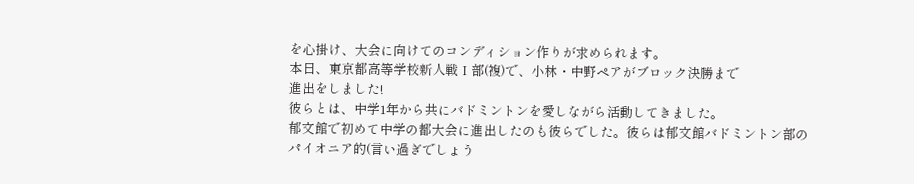を心掛け、大会に向けてのコンディション作りが求められます。
本日、東京都高等学校新人戦Ⅰ部(複)で、小林・中野ペアがブロック決勝まで
進出をしました!
彼らとは、中学1年から共にバドミントンを愛しながら活動してきました。
郁文館で初めて中学の都大会に進出したのも彼らでした。彼らは郁文館バドミントン部の
パイオニア的(言い過ぎでしょう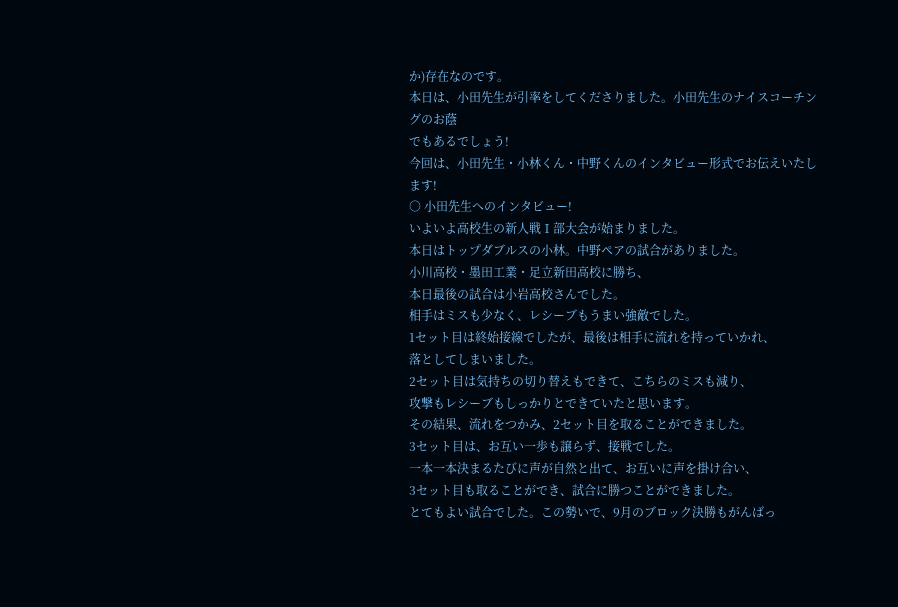か)存在なのです。
本日は、小田先生が引率をしてくださりました。小田先生のナイスコーチングのお蔭
でもあるでしょう!
今回は、小田先生・小林くん・中野くんのインタビュー形式でお伝えいたします!
○ 小田先生へのインタビュー!
いよいよ高校生の新人戦Ⅰ部大会が始まりました。
本日はトップダブルスの小林。中野ペアの試合がありました。
小川高校・墨田工業・足立新田高校に勝ち、
本日最後の試合は小岩高校さんでした。
相手はミスも少なく、レシーブもうまい強敵でした。
1セット目は終始接線でしたが、最後は相手に流れを持っていかれ、
落としてしまいました。
2セット目は気持ちの切り替えもできて、こちらのミスも減り、
攻撃もレシーブもしっかりとできていたと思います。
その結果、流れをつかみ、2セット目を取ることができました。
3セット目は、お互い一歩も譲らず、接戦でした。
一本一本決まるたびに声が自然と出て、お互いに声を掛け合い、
3セット目も取ることができ、試合に勝つことができました。
とてもよい試合でした。この勢いで、9月のブロック決勝もがんばっ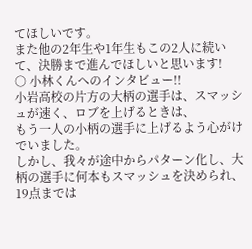てほしいです。
また他の2年生や1年生もこの2人に続いて、決勝まで進んでほしいと思います!
○ 小林くんへのインタビュー!!
小岩高校の片方の大柄の選手は、スマッシュが速く、ロブを上げるときは、
もう一人の小柄の選手に上げるよう心がけでいました。
しかし、我々が途中からパターン化し、大柄の選手に何本もスマッシュを決められ、
19点までは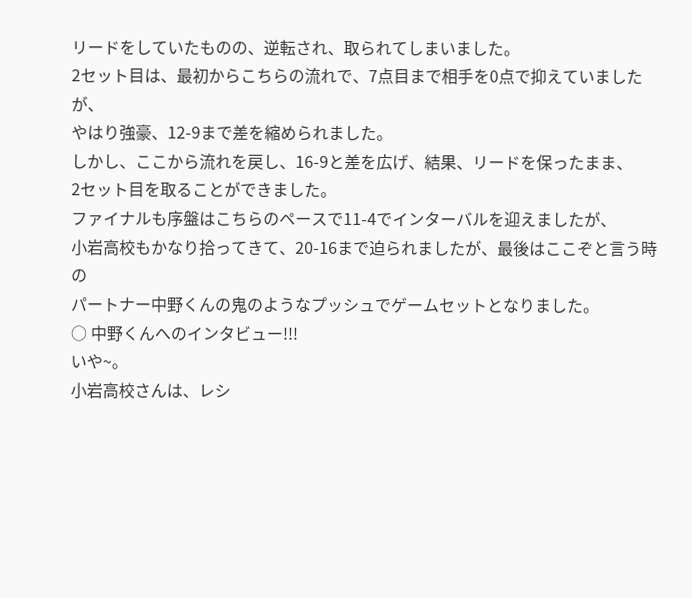リードをしていたものの、逆転され、取られてしまいました。
2セット目は、最初からこちらの流れで、7点目まで相手を0点で抑えていましたが、
やはり強豪、12-9まで差を縮められました。
しかし、ここから流れを戻し、16-9と差を広げ、結果、リードを保ったまま、
2セット目を取ることができました。
ファイナルも序盤はこちらのペースで11-4でインターバルを迎えましたが、
小岩高校もかなり拾ってきて、20-16まで迫られましたが、最後はここぞと言う時の
パートナー中野くんの鬼のようなプッシュでゲームセットとなりました。
○ 中野くんへのインタビュー!!!
いや~。
小岩高校さんは、レシ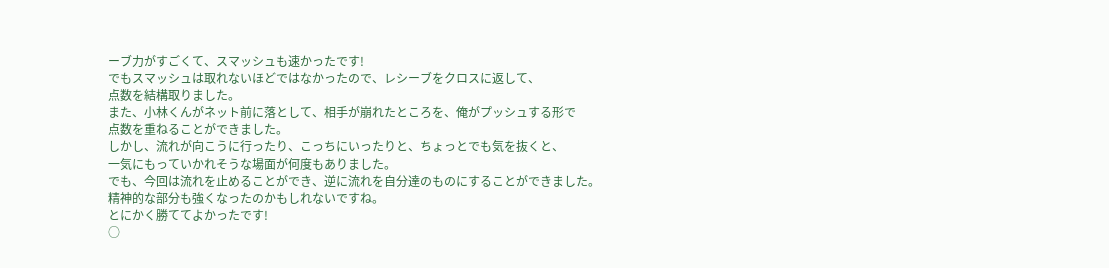ーブ力がすごくて、スマッシュも速かったです!
でもスマッシュは取れないほどではなかったので、レシーブをクロスに返して、
点数を結構取りました。
また、小林くんがネット前に落として、相手が崩れたところを、俺がプッシュする形で
点数を重ねることができました。
しかし、流れが向こうに行ったり、こっちにいったりと、ちょっとでも気を抜くと、
一気にもっていかれそうな場面が何度もありました。
でも、今回は流れを止めることができ、逆に流れを自分達のものにすることができました。
精神的な部分も強くなったのかもしれないですね。
とにかく勝ててよかったです!
○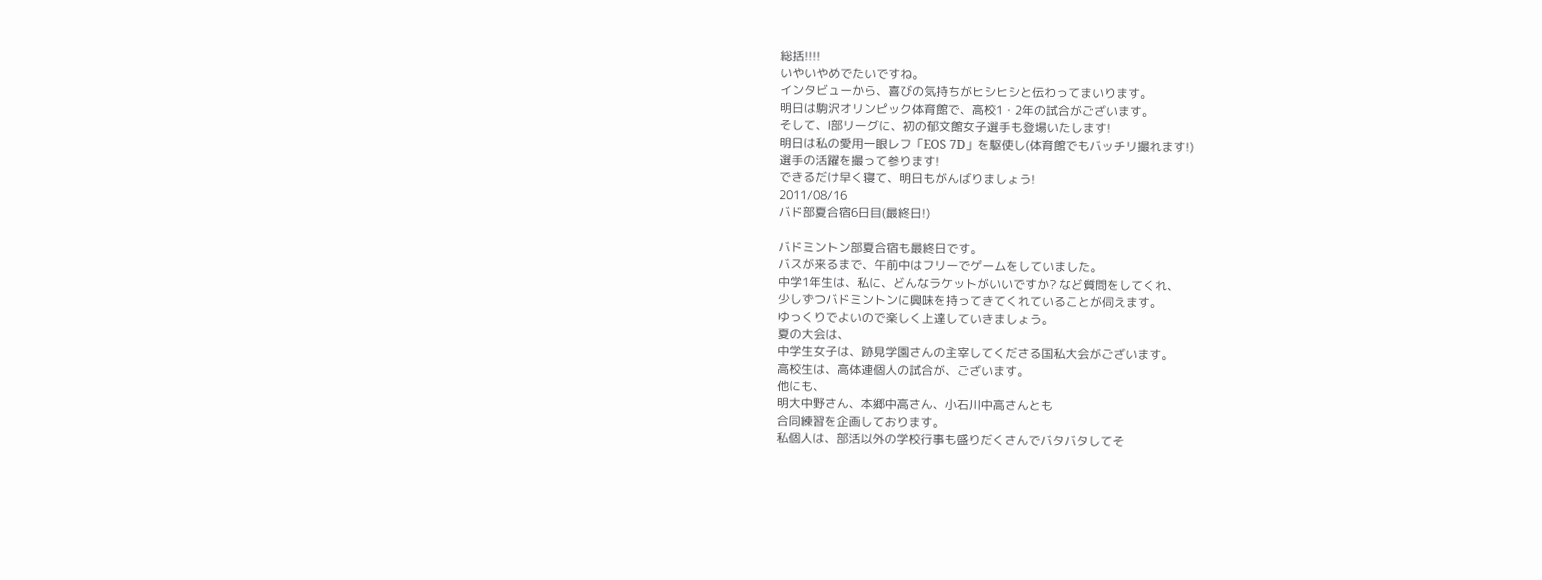総括!!!!
いやいやめでたいですね。
インタビューから、喜びの気持ちがヒシヒシと伝わってまいります。
明日は駒沢オリンピック体育館で、高校1・2年の試合がございます。
そして、Ⅰ部リーグに、初の郁文館女子選手も登場いたします!
明日は私の愛用一眼レフ「EOS 7D」を駆使し(体育館でもバッチリ撮れます!)
選手の活躍を撮って参ります!
できるだけ早く寝て、明日もがんばりましょう!
2011/08/16
バド部夏合宿6日目(最終日!)

バドミントン部夏合宿も最終日です。
バスが来るまで、午前中はフリーでゲームをしていました。
中学1年生は、私に、どんなラケットがいいですか? など質問をしてくれ、
少しずつバドミントンに興味を持ってきてくれていることが伺えます。
ゆっくりでよいので楽しく上達していきましょう。
夏の大会は、
中学生女子は、跡見学園さんの主宰してくださる国私大会がございます。
高校生は、高体連個人の試合が、ございます。
他にも、
明大中野さん、本郷中高さん、小石川中高さんとも
合同練習を企画しております。
私個人は、部活以外の学校行事も盛りだくさんでバタバタしてそ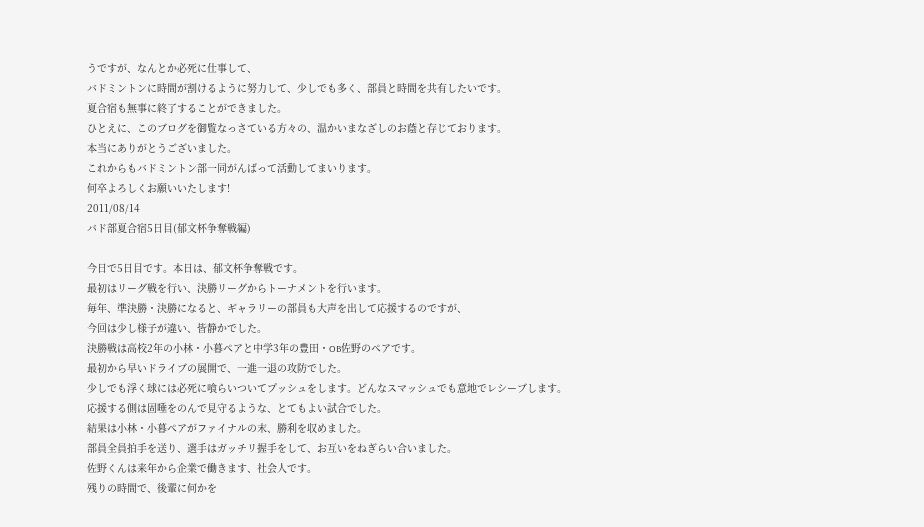うですが、なんとか必死に仕事して、
バドミントンに時間が割けるように努力して、少しでも多く、部員と時間を共有したいです。
夏合宿も無事に終了することができました。
ひとえに、このブログを御覧なっさている方々の、温かいまなざしのお蔭と存じております。
本当にありがとうございました。
これからもバドミントン部一同がんばって活動してまいります。
何卒よろしくお願いいたします!
2011/08/14
バド部夏合宿5日目(郁文杯争奪戦編)

今日で5日目です。本日は、郁文杯争奪戦です。
最初はリーグ戦を行い、決勝リーグからトーナメントを行います。
毎年、準決勝・決勝になると、ギャラリーの部員も大声を出して応援するのですが、
今回は少し様子が違い、皆静かでした。
決勝戦は高校2年の小林・小暮ペアと中学3年の豊田・OB佐野のペアです。
最初から早いドライブの展開で、一進一退の攻防でした。
少しでも浮く球には必死に喰らいついてプッシュをします。どんなスマッシュでも意地でレシーブします。
応援する側は固唾をのんで見守るような、とてもよい試合でした。
結果は小林・小暮ペアがファイナルの末、勝利を収めました。
部員全員拍手を送り、選手はガッチリ握手をして、お互いをねぎらい合いました。
佐野くんは来年から企業で働きます、社会人です。
残りの時間で、後輩に何かを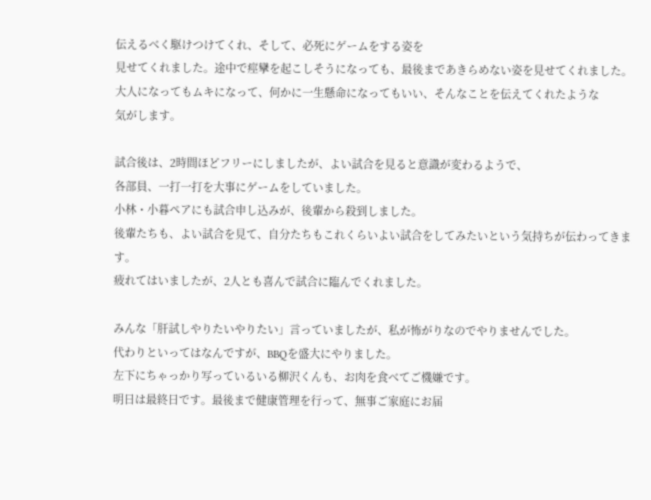伝えるべく駆けつけてくれ、そして、必死にゲームをする姿を
見せてくれました。途中で痙攣を起こしそうになっても、最後まであきらめない姿を見せてくれました。
大人になってもムキになって、何かに一生懸命になってもいい、そんなことを伝えてくれたような
気がします。

試合後は、2時間ほどフリーにしましたが、よい試合を見ると意識が変わるようで、
各部員、一打一打を大事にゲームをしていました。
小林・小暮ペアにも試合申し込みが、後輩から殺到しました。
後輩たちも、よい試合を見て、自分たちもこれくらいよい試合をしてみたいという気持ちが伝わってきます。
疲れてはいましたが、2人とも喜んで試合に臨んでくれました。

みんな「肝試しやりたいやりたい」言っていましたが、私が怖がりなのでやりませんでした。
代わりといってはなんですが、BBQを盛大にやりました。
左下にちゃっかり写っているいる柳沢くんも、お肉を食べてご機嫌です。
明日は最終日です。最後まで健康管理を行って、無事ご家庭にお届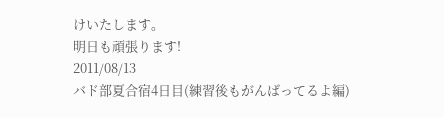けいたします。
明日も頑張ります!
2011/08/13
バド部夏合宿4日目(練習後もがんばってるよ編)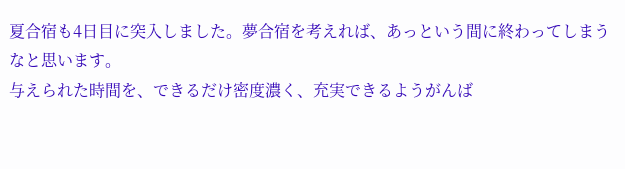夏合宿も4日目に突入しました。夢合宿を考えれば、あっという間に終わってしまうなと思います。
与えられた時間を、できるだけ密度濃く、充実できるようがんば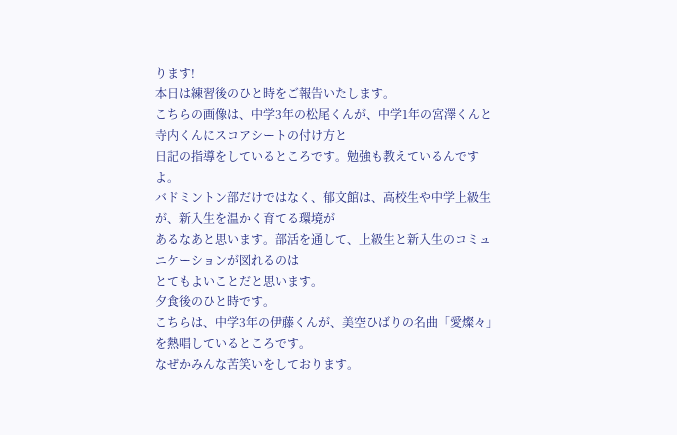ります!
本日は練習後のひと時をご報告いたします。
こちらの画像は、中学3年の松尾くんが、中学1年の宮澤くんと寺内くんにスコアシートの付け方と
日記の指導をしているところです。勉強も教えているんですよ。
バドミントン部だけではなく、郁文館は、高校生や中学上級生が、新入生を温かく育てる環境が
あるなあと思います。部活を通して、上級生と新入生のコミュニケーションが図れるのは
とてもよいことだと思います。
夕食後のひと時です。
こちらは、中学3年の伊藤くんが、美空ひばりの名曲「愛燦々」を熱唱しているところです。
なぜかみんな苦笑いをしております。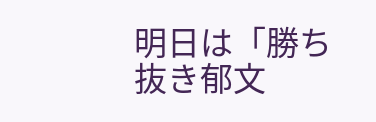明日は「勝ち抜き郁文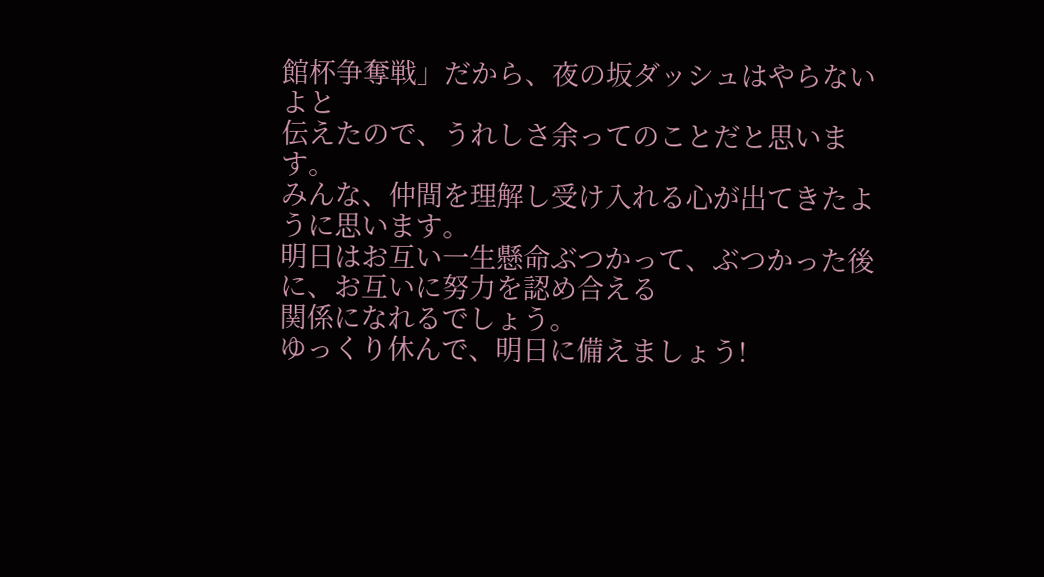館杯争奪戦」だから、夜の坂ダッシュはやらないよと
伝えたので、うれしさ余ってのことだと思います。
みんな、仲間を理解し受け入れる心が出てきたように思います。
明日はお互い一生懸命ぶつかって、ぶつかった後に、お互いに努力を認め合える
関係になれるでしょう。
ゆっくり休んで、明日に備えましょう!